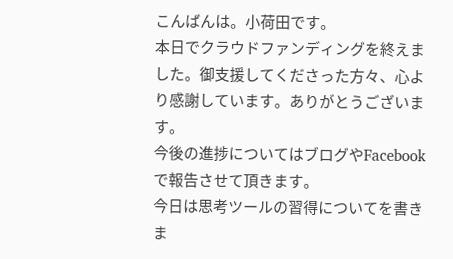こんばんは。小荷田です。
本日でクラウドファンディングを終えました。御支援してくださった方々、心より感謝しています。ありがとうございます。
今後の進捗についてはブログやFacebookで報告させて頂きます。
今日は思考ツールの習得についてを書きま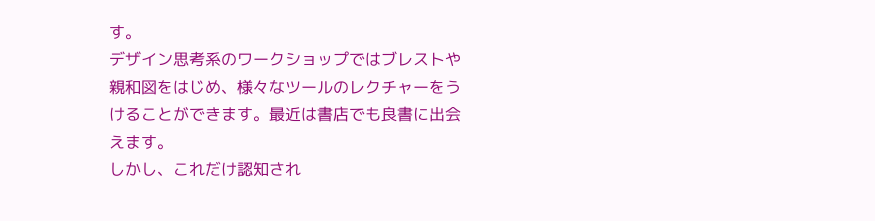す。
デザイン思考系のワークショップではブレストや親和図をはじめ、様々なツールのレクチャーをうけることができます。最近は書店でも良書に出会えます。
しかし、これだけ認知され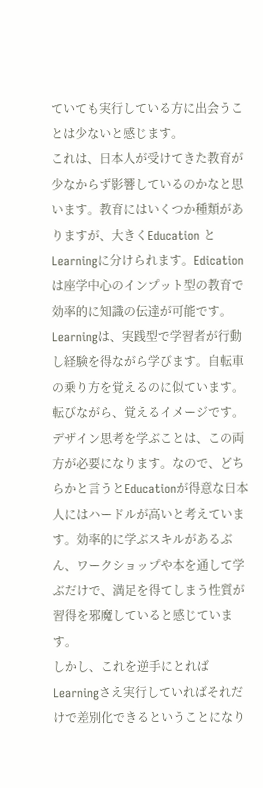ていても実行している方に出会うことは少ないと感じます。
これは、日本人が受けてきた教育が少なからず影響しているのかなと思います。教育にはいくつか種類がありますが、大きくEducation とLearningに分けられます。Edicationは座学中心のインプット型の教育で効率的に知識の伝達が可能です。Learningは、実践型で学習者が行動し経験を得ながら学びます。自転車の乗り方を覚えるのに似ています。転びながら、覚えるイメージです。
デザイン思考を学ぶことは、この両方が必要になります。なので、どちらかと言うとEducationが得意な日本人にはハードルが高いと考えています。効率的に学ぶスキルがあるぶん、ワークショップや本を通して学ぶだけで、満足を得てしまう性質が習得を邪魔していると感じています。
しかし、これを逆手にとればLearningさえ実行していればそれだけで差別化できるということになり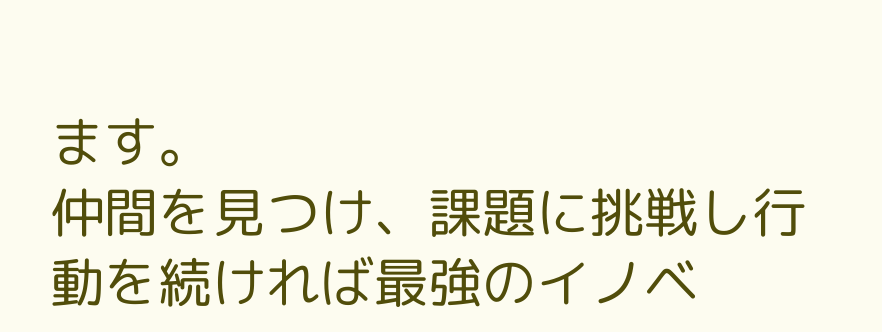ます。
仲間を見つけ、課題に挑戦し行動を続ければ最強のイノベ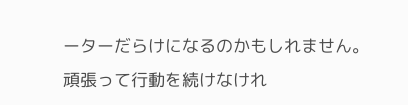ーターだらけになるのかもしれません。
頑張って行動を続けなけれ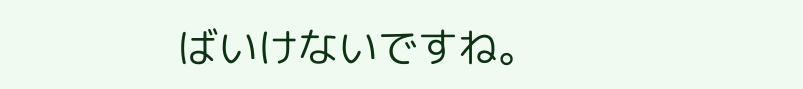ばいけないですね。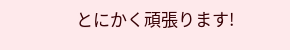とにかく頑張ります!